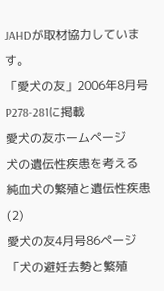JAHDが取材協力しています。
「愛犬の友」2006年8月号 P278-281に掲載
愛犬の友ホームページ
犬の遺伝性疾患を考える
純血犬の繁殖と遺伝性疾患(2)
愛犬の友4月号86ページ「犬の避妊去勢と繁殖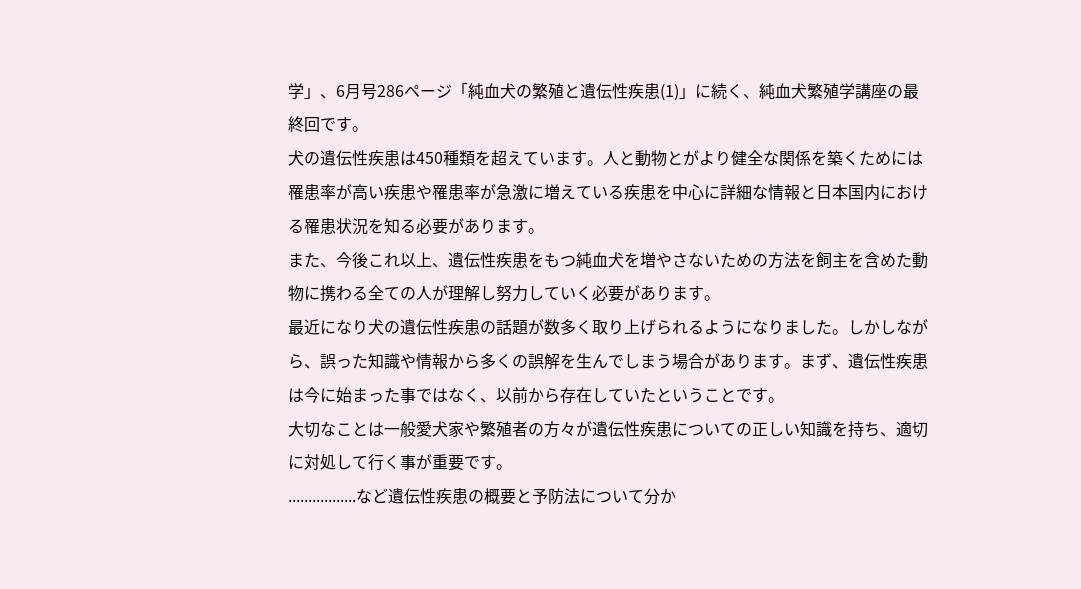学」、6月号286ページ「純血犬の繁殖と遺伝性疾患(1)」に続く、純血犬繁殖学講座の最終回です。
犬の遺伝性疾患は450種類を超えています。人と動物とがより健全な関係を築くためには罹患率が高い疾患や罹患率が急激に増えている疾患を中心に詳細な情報と日本国内における罹患状況を知る必要があります。
また、今後これ以上、遺伝性疾患をもつ純血犬を増やさないための方法を飼主を含めた動物に携わる全ての人が理解し努力していく必要があります。
最近になり犬の遺伝性疾患の話題が数多く取り上げられるようになりました。しかしながら、誤った知識や情報から多くの誤解を生んでしまう場合があります。まず、遺伝性疾患は今に始まった事ではなく、以前から存在していたということです。
大切なことは一般愛犬家や繁殖者の方々が遺伝性疾患についての正しい知識を持ち、適切に対処して行く事が重要です。
.................など遺伝性疾患の概要と予防法について分か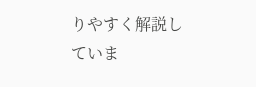りやすく解説していま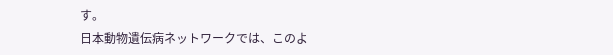す。
日本動物遺伝病ネットワークでは、このよ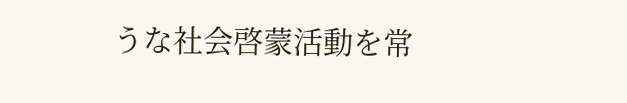うな社会啓蒙活動を常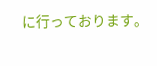に行っております。